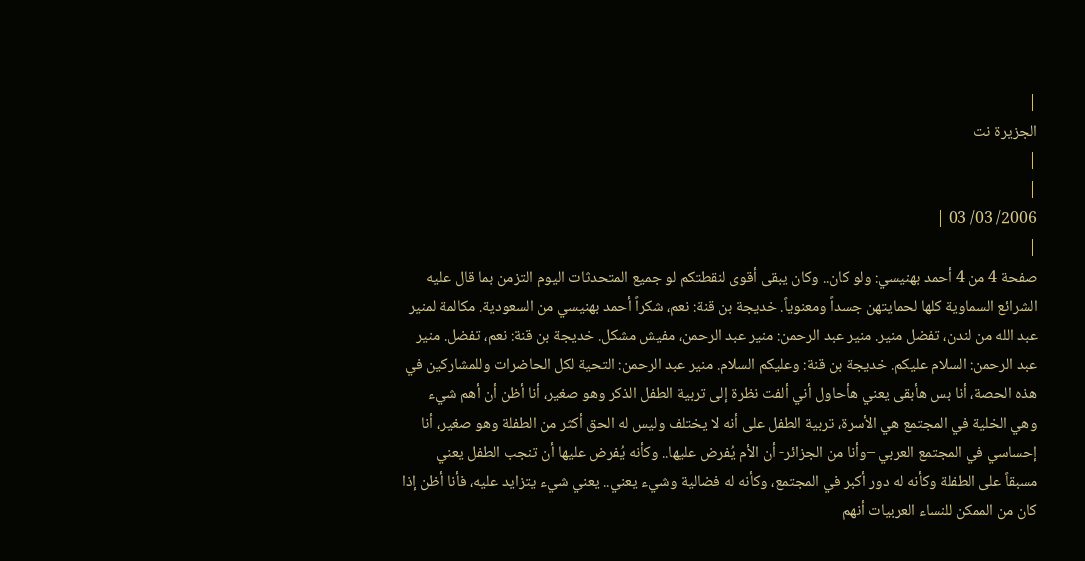|
الجزيرة نت
|
|
2006/ 03/ 03 |
|
صفحة 4 من 4 أحمد بهنيسي: ولو كان.. وكان يبقى أقوى لنقطتكم لو جميع المتحدثات اليوم التزمن بما قال عليه الشرائع السماوية كلها لحمايتهن جسداً ومعنوياً. خديجة بن قنة: نعم، شكراً أحمد بهنيسي من السعودية. مكالمة لمنير عبد الله من لندن، تفضل منير. منير عبد الرحمن: منير عبد الرحمن، مفيش مشكل. خديجة بن قنة: نعم، تفضل. منير عبد الرحمن: السلام عليكم. خديجة بن قنة: وعليكم السلام. منير عبد الرحمن: التحية لكل الحاضرات وللمشاركين في هذه الحصة، أنا بس هأبقى يعني هأحاول أني ألفت نظرة إلى تربية الطفل الذكر وهو صغير، أنا أظن أن أهم شيء وهي الخلية في المجتمع هي الأسرة، تربية الطفل على أنه لا يختلف وليس له الحق أكثر من الطفلة وهو صغير، أنا إحساسي في المجتمع العربي –وأنا من الجزائر- أن الأم يُفرض عليها.. وكأنه يُفرض عليها أن تنجب الطفل يعني مسبقاً على الطفلة وكأنه له دور أكبر في المجتمع، وكأنه له فضالية وشيء يعني.. يعني شيء يتزايد عليه، فأنا أظن إذا كان من الممكن للنساء العربيات أنهم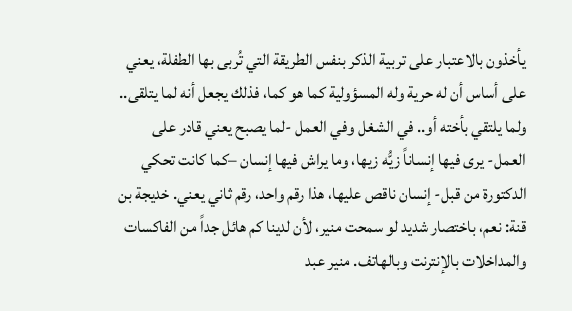يأخذون بالاعتبار على تربية الذكر بنفس الطريقة التي تُربى بها الطفلة، يعني على أساس أن له حرية وله المسؤولية كما هو كما، فذلك يجعل أنه لما يتلقى.. ولما يلتقي بأخته أو.. في الشغل وفي العمل -لما يصبح يعني قادر على العمل- يرى فيها إنساناً زيُّه زيها، وما يراش فيها إنسان –كما كانت تحكي الدكتورة من قبل- إنسان ناقص عليها، هذا رقم واحد، رقم ثاني يعني. خديجة بن قنة: نعم، باختصار شديد لو سمحت منير، لأن لدينا كم هائل جداً من الفاكسات والمداخلات بالإنترنت وبالهاتف. منير عبد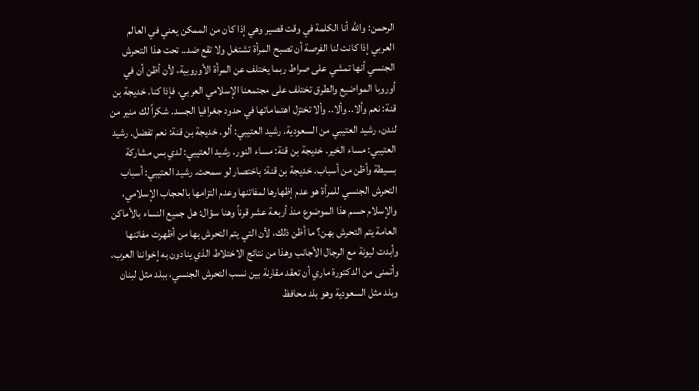الرحمن: والله أنا الكلمة في وقت قصير وهي إذا كان من الممكن يعني في العالم العربي إذا كانت لنا الفرصة أن تصبح المرأة تشتغل ولا تقع ضد.. تحت هذا التحرش الجنسي أنها تمشي على صراط ربما يختلف عن المرأة الأوروبية، لأن أظن أن في أوروبا المواضيع والطرق تختلف على مجتمعنا الإسلامي العربي، فإذا كنا. خديجة بن قنة: نعم وألا.. وألا.. وألا تختزل اهتماماتها في حدود جغرافيا الجسد. شكراً لك منير من لندن، رشيد العتيبي من السعودية. رشيد العتيبي: ألو. خديجة بن قنة: نعم تفضل. رشيد العتيبي: مساء الخير. خديجة بن قنة: مساء النور. رشيد العتيبي: لدي بس مشاركة بسيطة وأظن من أسباب. خديجة بن قنة: باختصار لو سمحت. رشيد العتيبي: أسباب التحرش الجنسي للمرأة هو عدم إظهارها لمفاتنها وعدم التزامها بالحجاب الإسلامي، والإسلام حسم هذا الموضوع منذ أربعة عشر قرناً وهنا سؤال: هل جميع النساء بالأماكن العامة يتم التحرش بهن؟ ما أظن ذلك، لأن التي يتم التحرش بها من أظهرت مفاتنها وأبدت ليونة مع الرجال الأجانب وهذا من نتائج الاختلاط الذي ينادون به إخواننا العرب، وأتمنى من الدكتورة ماري أن تعقد مقارنة بين نسب التحرش الجنسي، ببلد مثل لبنان وبلد مثل السعودية وهو بلد محافظ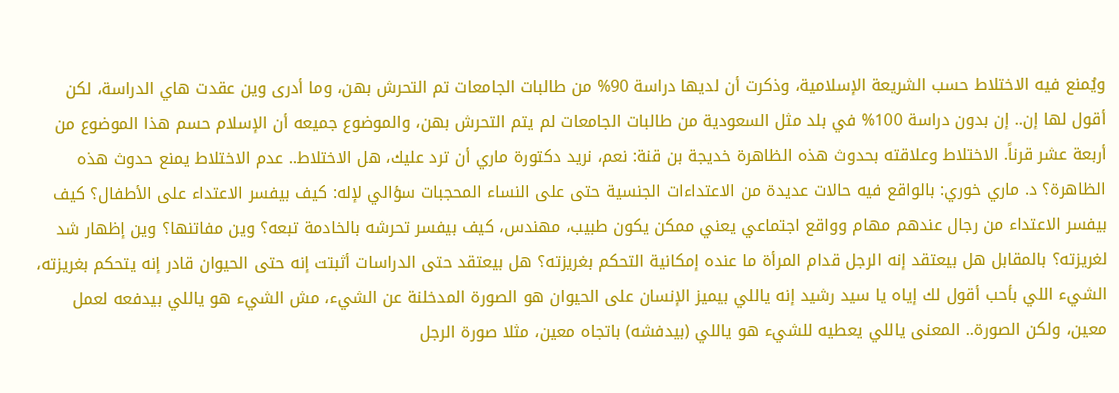ويُمنع فيه الاختلاط حسب الشريعة الإسلامية، وذكرت أن لديها دراسة 90% من طالبات الجامعات تم التحرش بهن، وما أدرى وين عقدت هاي الدراسة، لكن أقول لها إن.. إن بدون دراسة 100% في بلد مثل السعودية من طالبات الجامعات لم يتم التحرش بهن، والموضوع جميعه أن الإسلام حسم هذا الموضوع من أربعة عشر قرناً. الاختلاط وعلاقته بحدوث هذه الظاهرة خديجة بن قنة: نعم، نريد دكتورة ماري أن ترد عليك، هل الاختلاط.. عدم الاختلاط يمنع حدوث هذه الظاهرة؟ د. ماري خوري: بالواقع فيه حالات عديدة من الاعتداءات الجنسية حتى على النساء المحجبات سؤالي لإله: كيف بيفسر الاعتداء على الأطفال؟ كيف بيفسر الاعتداء من رجال عندهم مهام وواقع اجتماعي يعني ممكن يكون طبيب، مهندس، كيف بيفسر تحرشه بالخادمة تبعه؟ وين مفاتنها؟ وين إظهار شد لغريزته؟ بالمقابل هل بيعتقد إنه الرجل قدام المرأة ما عنده إمكانية التحكم بغريزته؟ هل بيعتقد حتى الدراسات أثبتت إنه حتى الحيوان قادر إنه يتحكم بغريزته، الشيء اللي بأحب أقول لك إياه يا سيد رشيد إنه ياللي بيميز الإنسان على الحيوان هو الصورة المدخلنة عن الشيء، مش الشيء هو ياللي بيدفعه لعمل معين، ولكن الصورة.. المعنى ياللي يعطيه للشيء هو ياللي (بيدفشه) باتجاه معين، مثلا صورة الرجل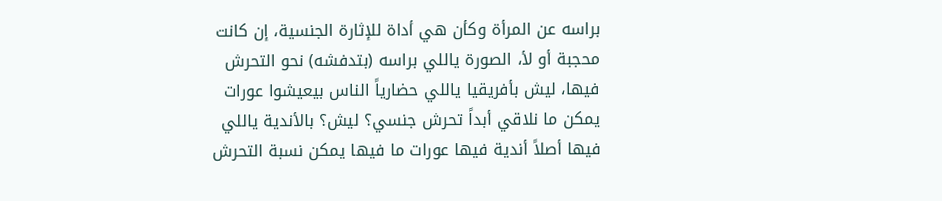براسه عن المرأة وكأن هي أداة للإثارة الجنسية، إن كانت محجبة أو لأ، الصورة ياللي براسه (بتدفشه) نحو التحرش فيها، ليش بأفريقيا ياللي حضارياً الناس بيعيشوا عورات يمكن ما نلاقي أبداً تحرش جنسي؟ ليش؟ بالأندية ياللي فيها أصلاً أندية فيها عورات ما فيها يمكن نسبة التحرش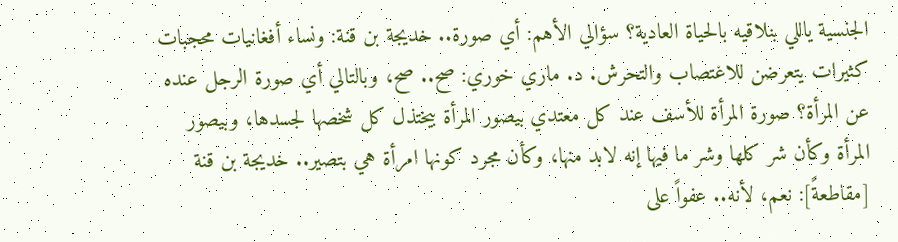الجنسية ياللي بنلاقيه بالحياة العادية؟ سؤالي الأهم: أي صورة.. خديجة بن قنة: ونساء أفغانيات محجبات كثيرات يتعرضن للاغتصاب والتحرش. د. ماري خوري: صح.. صح، وبالتالي أي صورة الرجل عنده عن المرأة؟ صورة المرأة للأسف عند كل معتدي بيصور المرأة بيختذل كل شخصها لجسدها، وبيصور المرأة وكأن شر كلها وشر ما فيها إنه لابد منها، وكأن مجرد كونها امرأة هي بتصير.. خديجة بن قنة [مقاطعةً]: نعم، لأنه.. عفواً على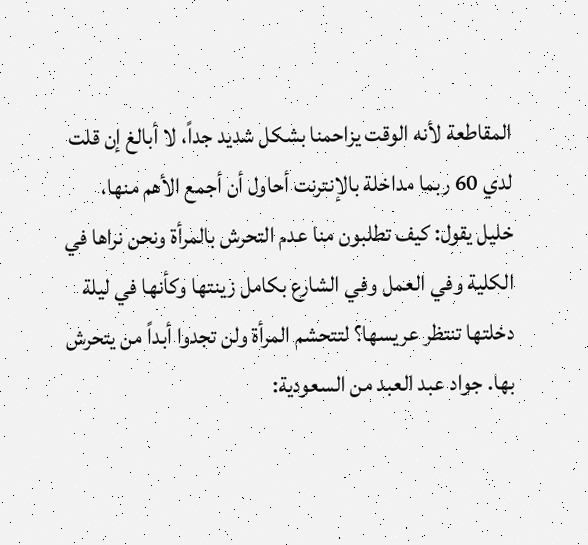المقاطعة لأنه الوقت يزاحمنا بشكل شديد جداً، لا أبالغ إن قلت لدي 60 ربما مداخلة بالإنترنت أحاول أن أجمع الأهم منها، خليل يقول: كيف تطلبون منا عدم التحرش بالمرأة ونحن نراها في الكلية وفي العمل وفي الشارع بكامل زينتها وكأنها في ليلة دخلتها تنتظر عريسها؟ لتتحشم المرأة ولن تجدوا أبداً من يتحرش بها. جواد عبد العبد من السعودية: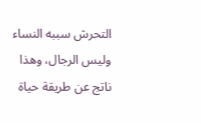التحرش سببه النساء وليس الرجال، وهذا ناتج عن طريقة حياة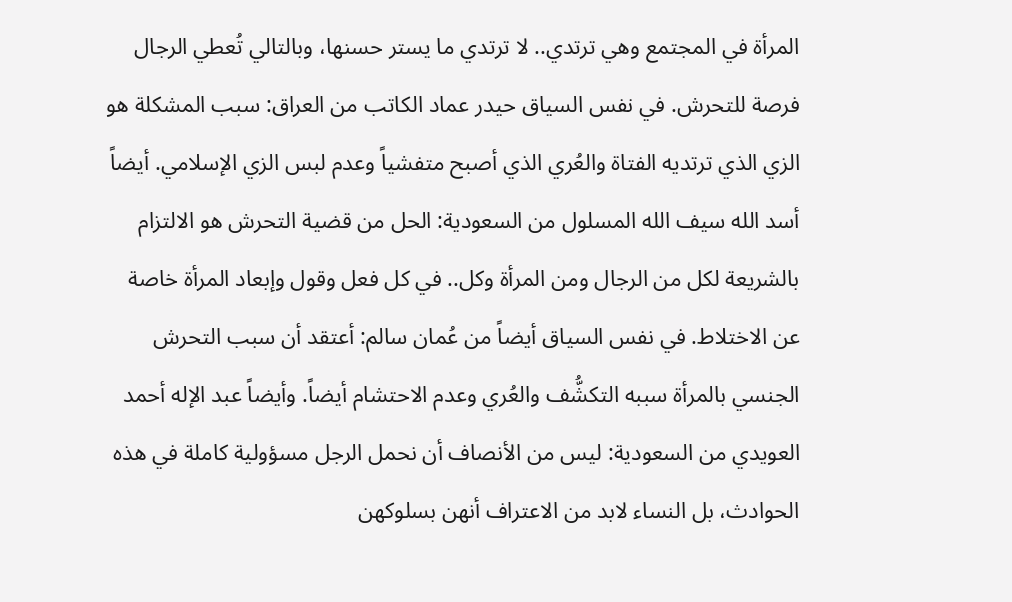المرأة في المجتمع وهي ترتدي.. لا ترتدي ما يستر حسنها، وبالتالي تُعطي الرجال فرصة للتحرش. في نفس السياق حيدر عماد الكاتب من العراق: سبب المشكلة هو الزي الذي ترتديه الفتاة والعُري الذي أصبح متفشياً وعدم لبس الزي الإسلامي. أيضاً أسد الله سيف الله المسلول من السعودية: الحل من قضية التحرش هو الالتزام بالشريعة لكل من الرجال ومن المرأة وكل.. في كل فعل وقول وإبعاد المرأة خاصة عن الاختلاط. في نفس السياق أيضاً من عُمان سالم: أعتقد أن سبب التحرش الجنسي بالمرأة سببه التكشُّف والعُري وعدم الاحتشام أيضاً. وأيضاً عبد الإله أحمد العويدي من السعودية: ليس من الأنصاف أن نحمل الرجل مسؤولية كاملة في هذه الحوادث، بل النساء لابد من الاعتراف أنهن بسلوكهن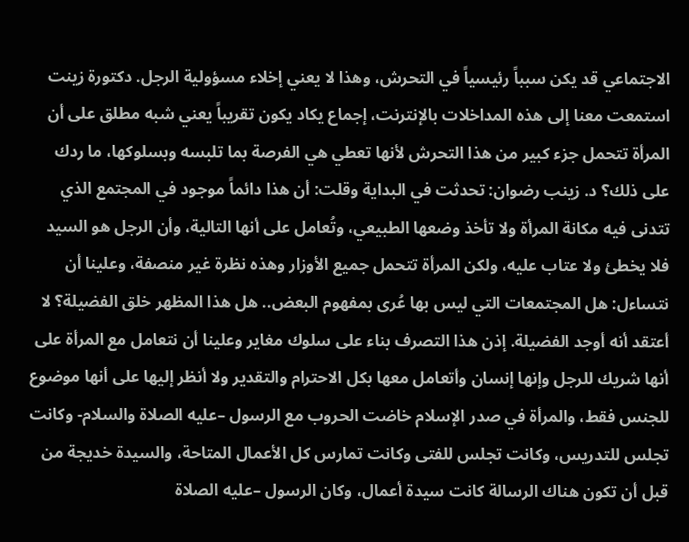الاجتماعي قد يكن سبباً رئيسياً في التحرش، وهذا لا يعني إخلاء مسؤولية الرجل. دكتورة زينت استمعت معنا إلى هذه المداخلات بالإنترنت، إجماع يكاد يكون تقريباً يعني شبه مطلق على أن المرأة تتحمل جزء كبير من هذا التحرش لأنها تعطي هي الفرصة بما تلبسه وبسلوكها، ما ردك على ذلك؟ د. زينب رضوان: تحدثت في البداية وقلت: أن هذا دائماً موجود في المجتمع الذي تتدنى فيه مكانة المرأة ولا تأخذ وضعها الطبيعي، وتُعامل على أنها التالية، وأن الرجل هو السيد فلا يخطئ ولا عتاب عليه، ولكن المرأة تتحمل جميع الأوزار وهذه نظرة غير منصفة، وعلينا أن نتساءل: هل المجتمعات التي ليس بها عُرى بمفهوم البعض.. هل هذا المظهر خلق الفضيلة؟ لا أعتقد أنه أوجد الفضيلة. إذن هذا التصرف بناء على سلوك مغاير وعلينا أن نتعامل مع المرأة على أنها شريك للرجل وإنها إنسان وأتعامل معها بكل الاحترام والتقدير ولا أنظر إليها على أنها موضوع للجنس فقط، والمرأة في صدر الإسلام خاضت الحروب مع الرسول –عليه الصلاة والسلام- وكانت تجلس للتدريس، وكانت تجلس للفتى وكانت تمارس كل الأعمال المتاحة، والسيدة خديجة من قبل أن تكون هناك الرسالة كانت سيدة أعمال، وكان الرسول –عليه الصلاة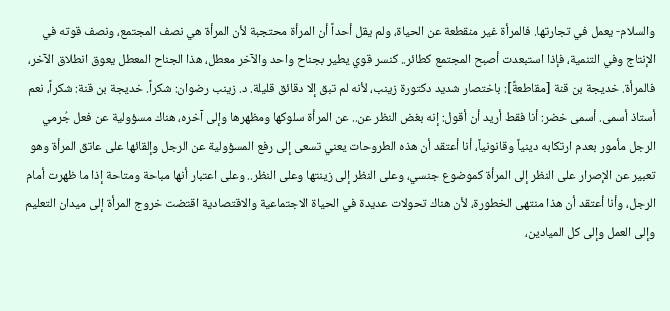والسلام- يعمل في تجارتها. فالمرأة غير منقطعة عن الحياة، ولم يقل أحداً أن المرأة محتجبة لأن المرأة هي نصف المجتمع، ونصف قوته في الإنتاج وفي التنمية، فإذا استبعدت أصبح المجتمع كطائر.. كنسر قوي يطير بجناح واحد والآخر معطل، هذا الجناح المعطل يعوق انطلاق الآخر، فالمرأة. خديجة بن قنة [مقاطعةً]: باختصار شديد دكتورة زينب، لأنه لم تبق إلا دقائق قليلة. د. زينب رضوان: شكراً. خديجة بن قنة: شكراً، نعم أستاذ أسمى. أسمى خضر: أنا فقط أريد أن أقول: إنه بغض النظر عن.. عن المرأة سلوكها ومظهرها وإلى آخره، هناك مسؤولية عن فعل جُرمي الرجل مأمور بعدم ارتكابه دينياً وقانونياً، أنا أعتقد أن هذه الطروحات يعني تسعى إلى رفع المسؤولية عن الرجل وإلقائها على عاتق المرأة وهو تعبير عن الإصرار على النظر إلى المرأة كموضوع جنسي، وعلى النظر إلى زينتها وعلى النظر.. وعلى اعتبار أنها مباحة ومتاحة إذا ما ظهرت أمام الرجل، وأنا أعتقد أن هذا منتهى الخطورة، لأن هناك تحولات عديدة في الحياة الاجتماعية والاقتصادية اقتضت خروج المرأة إلى ميدان التعليم وإلى العمل وإلى كل الميادين،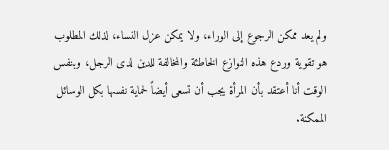ولم يعد ممكن الرجوع إلى الوراء، ولا يمكن عزل النساء، لذلك المطلوب هو تقوية وردع هذه النوازع الخاطئة والمخالفة للدين لدى الرجل، وبنفس الوقت أنا أعتقد بأن المرأة يجب أن تسعى أيضاً لحماية نفسها بكل الوسائل الممكنة.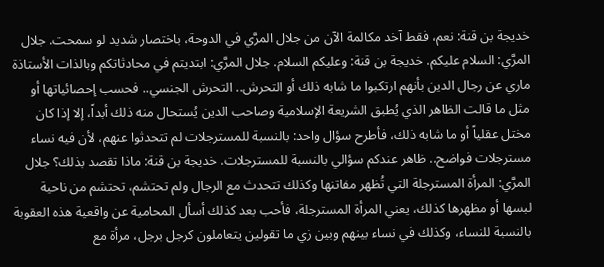خديجة بن قنة: نعم، فقط آخد مكالمة الآن من جلال المرَّي في الدوحة، باختصار شديد لو سمحت. جلال المرَّي: السلام عليكم. خديجة بن قنة: وعليكم السلام. جلال المرَّي: ابتديتم في محادثاتكم وبالذات الأستاذة ماري عن رجال الدين بأنهم ارتكبوا ما شابه ذلك أو التحرش.. التحرش الجنسي.. فحسب إحصائياتها أو مثل ما قالت الظاهر الذي يُطبق الشريعة الإسلامية وصاحب الدين يُستحال منه ذلك أبداً، إلا إذا كان مختل عقلياً أو ما شابه ذلك، فأطرح سؤال واحد: بالنسبة للمسترجلات لم تتحدثوا عنهم، لأن فيه نساء مسترجلات فواضح.. ظاهر عندكم سؤالي بالنسبة للمسترجلات. خديجة بن قنة: ماذا تقصد بذلك؟ جلال المرَّي: المرأة المسترجلة التي تُظهر مفاتنها وكذلك تتحدث مع الرجال ولم تحتشم، تحتشم من ناحية لبسها أو مظهرها كذلك، يعني المرأة المسترجلة، فأحب بعد كذلك أسأل المحامية عن واقعية هذه العقوبة بالنسبة للنساء، وكذلك في نساء بينهم وبين زي ما تقولين يتعاملون كرجل برجل، مرأة مع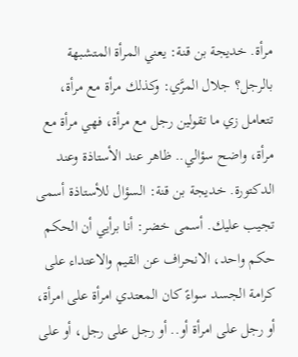مرأة. خديجة بن قنة: يعني المرأة المتشبهة بالرجل؟ جلال المرَّي: وكذلك مرأة مع مرأة، تتعامل زي ما تقولين رجل مع مرأة، فهي مرأة مع مرأة، واضح سؤالي.. ظاهر عند الأستاذة وعند الدكتورة. خديجة بن قنة: السؤال للأستاذة أسمى تجيب عليك. أسمى خضر: أنا برأيي أن الحكم حكم واحد، الانحراف عن القيم والاعتداء على كرامة الجسد سواءً كان المعتدي امرأة على امرأة، أو رجل على امرأة أو.. أو رجل على رجل، أو على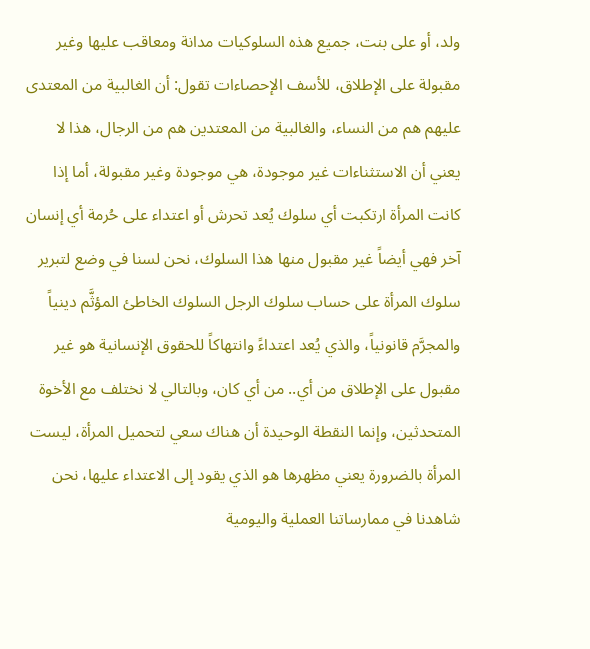ولد، أو على بنت، جميع هذه السلوكيات مدانة ومعاقب عليها وغير مقبولة على الإطلاق، للأسف الإحصاءات تقول: أن الغالبية من المعتدى عليهم هم من النساء، والغالبية من المعتدين هم من الرجال، هذا لا يعني أن الاستثناءات غير موجودة، هي موجودة وغير مقبولة، أما إذا كانت المرأة ارتكبت أي سلوك يُعد تحرش أو اعتداء على حُرمة أي إنسان آخر فهي أيضاً غير مقبول منها هذا السلوك، نحن لسنا في وضع لتبرير سلوك المرأة على حساب سلوك الرجل السلوك الخاطئ المؤثَّم دينياً والمجرَّم قانونياً، والذي يُعد اعتداءً وانتهاكاً للحقوق الإنسانية هو غير مقبول على الإطلاق من أي.. من أي كان، وبالتالي لا نختلف مع الأخوة المتحدثين، وإنما النقطة الوحيدة أن هناك سعي لتحميل المرأة، ليست المرأة بالضرورة يعني مظهرها هو الذي يقود إلى الاعتداء عليها، نحن شاهدنا في ممارساتنا العملية واليومية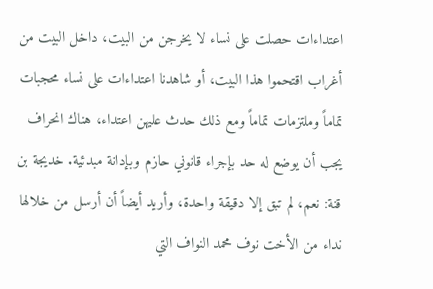اعتداءات حصلت على نساء لا يخرجن من البيت، داخل البيت من أغراب اقتحموا هذا البيت، أو شاهدنا اعتداءات على نساء محجبات تماماً وملتزمات تماماً ومع ذلك حدث عليهن اعتداء، هناك انحراف يجب أن يوضع له حد بإجراء قانوني حازم وبإدانة مبدئية. خديجة بن قنة: نعم، لم تبق إلا دقيقة واحدة، وأريد أيضاً أن أرسل من خلالها نداء من الأخت نوف محمد النواف التي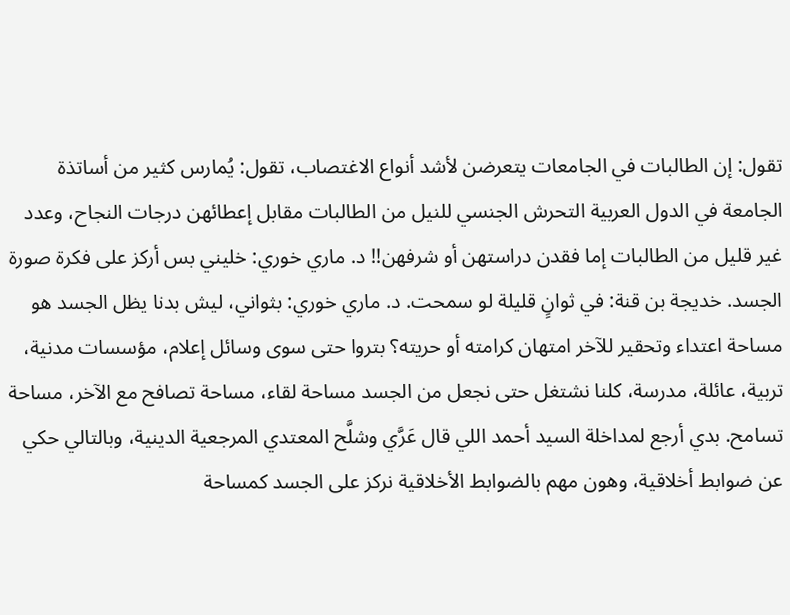تقول: إن الطالبات في الجامعات يتعرضن لأشد أنواع الاغتصاب، تقول: يُمارس كثير من أساتذة الجامعة في الدول العربية التحرش الجنسي للنيل من الطالبات مقابل إعطائهن درجات النجاح، وعدد غير قليل من الطالبات إما فقدن دراستهن أو شرفهن!! د. ماري خوري: خليني بس أركز على فكرة صورة الجسد. خديجة بن قنة: في ثوانٍ قليلة لو سمحت. د. ماري خوري: بثواني، ليش بدنا يظل الجسد هو مساحة اعتداء وتحقير للآخر امتهان كرامته أو حريته؟ بتروا حتى سوى وسائل إعلام، مؤسسات مدنية، تربية، عائلة، مدرسة، كلنا نشتغل حتى نجعل من الجسد مساحة لقاء، مساحة تصافح مع الآخر، مساحة تسامح. بدي أرجع لمداخلة السيد أحمد اللي قال عَرَّي وشلَّح المعتدي المرجعية الدينية، وبالتالي حكي عن ضوابط أخلاقية، وهون مهم بالضوابط الأخلاقية نركز على الجسد كمساحة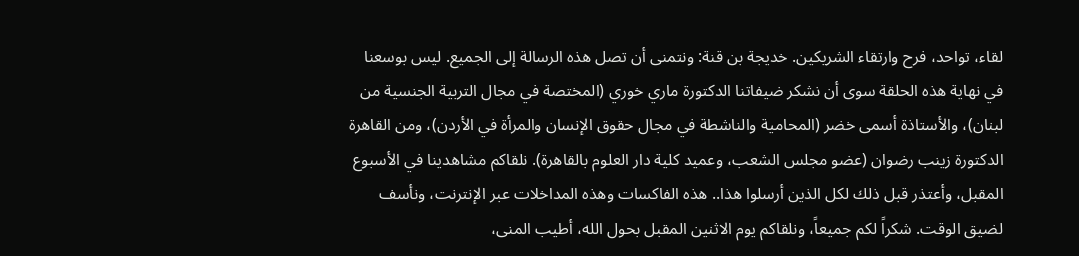لقاء، تواحد، فرح وارتقاء الشريكين. خديجة بن قنة: ونتمنى أن تصل هذه الرسالة إلى الجميع. ليس بوسعنا في نهاية هذه الحلقة سوى أن نشكر ضيفاتنا الدكتورة ماري خوري (المختصة في مجال التربية الجنسية من لبنان)، والأستاذة أسمى خضر (المحامية والناشطة في مجال حقوق الإنسان والمرأة في الأردن)، ومن القاهرة الدكتورة زينب رضوان (عضو مجلس الشعب، وعميد كلية دار العلوم بالقاهرة). نلقاكم مشاهدينا في الأسبوع المقبل، وأعتذر قبل ذلك لكل الذين أرسلوا هذا.. هذه الفاكسات وهذه المداخلات عبر الإنترنت، ونأسف لضيق الوقت. شكراً لكم جميعاً، ونلقاكم يوم الاثنين المقبل بحول الله، أطيب المنى،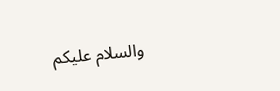والسلام عليكم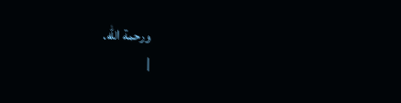ورحمة الله.
|